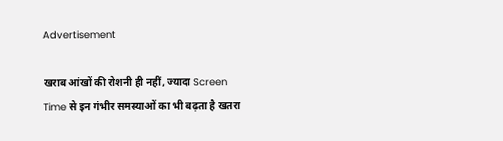Advertisement

खराब आंखों की रोशनी ही नहीं, ज्यादा Screen Time से इन गंभीर समस्याओं का भी बढ़ता है खतरा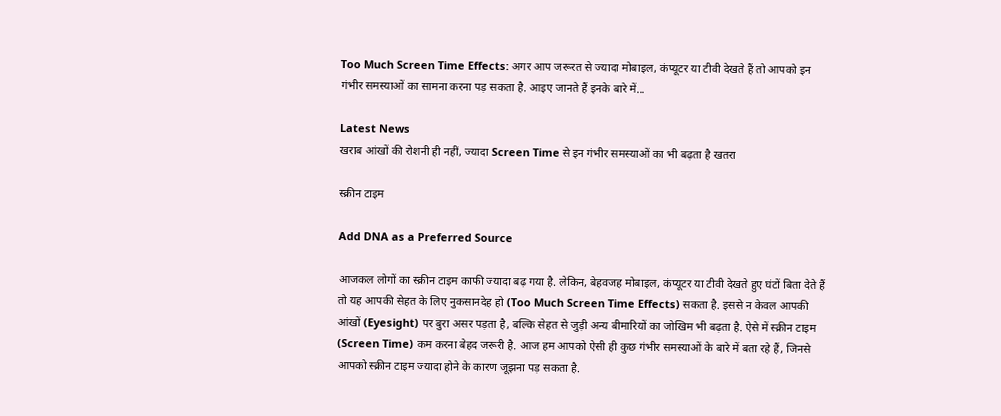Too Much Screen Time Effects: अगर आप जरूरत से ज्यादा मोबाइल, कंप्यूटर या टीवी देखते हैं तो आपको इन गंभीर समस्याओं का सामना करना पड़ सकता है. आइए जानते हैं इनके बारे में...

Latest News
खराब आंखों की रोशनी ही नहीं, ज्यादा Screen Time से इन गंभीर समस्याओं का भी बढ़ता है खतरा

स्क्रीन टाइम

Add DNA as a Preferred Source

आजकल लोगों का स्क्रीन टाइम काफी ज्यादा बढ़ गया है. लेकिन, बेहवजह मोबाइल, कंप्यूटर या टीवी देखते हुए घंटों बिता देते हैं तो यह आपकी सेहत के लिए नुकसानदेह हो (Too Much Screen Time Effects) सकता है. इससे न केवल आपकी आंखों (Eyesight) पर बुरा असर पड़ता है, बल्कि सेहत से जुड़ी अन्य बीमारियों का जोखिम भी बढ़ता है. ऐसे में स्क्रीन टाइम (Screen Time) कम करना बेहद जरूरी है. आज हम आपको ऐसी ही कुछ गंभीर समस्याओं के बारे में बता रहे हैं, जिनसे आपको स्क्रीन टाइम ज्यादा होने के कारण जूझना पड़ सकता है.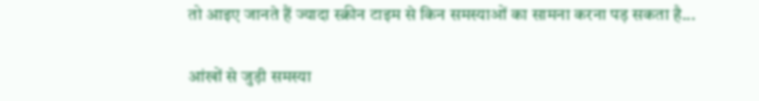तो आइए जानते हैं ज्यादा स्क्रीन टाइम से किन समस्याओं का सामना करना पड़ सकता है...

आंखों से जुड़ी समस्या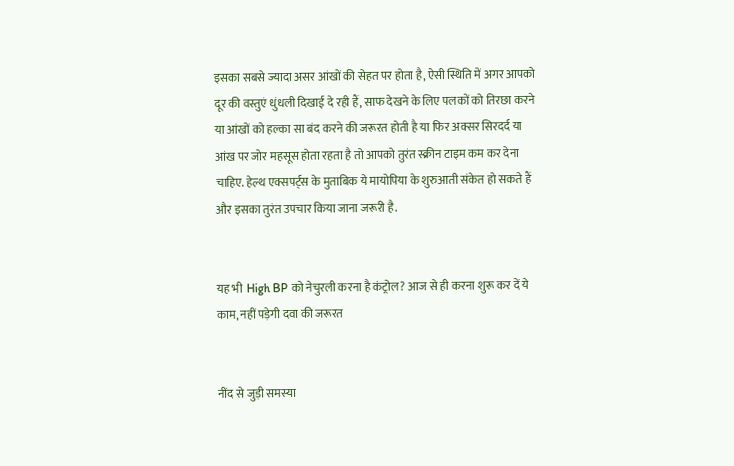इसका सबसे ज्यादा असर आंखों की सेहत पर होता है, ऐसी स्थिति में अगर आपको दूर की वस्तुएं धुंधली दिखाई दे रही हैं, साफ देखने के लिए पलकों को तिरछा करने या आंखों को हल्का सा बंद करने की जरूरत होती है या फिर अक्सर सिरदर्द या आंख पर जोर महसूस होता रहता है तो आपको तुरंत स्क्रीन टाइम कम कर देना चाहिए. हेल्थ एक्सपर्ट्स के मुताबिक ये मायोपिया के शुरुआती संकेत हो सकते हैं और इसका तुरंत उपचार किया जाना जरूरी है.


यह भी  High BP को नेचुरली करना है कंट्रोल? आज से ही करना शुरू कर दें ये काम, नहीं पड़ेगी दवा की जरूरत


नींद से जुड़ी समस्या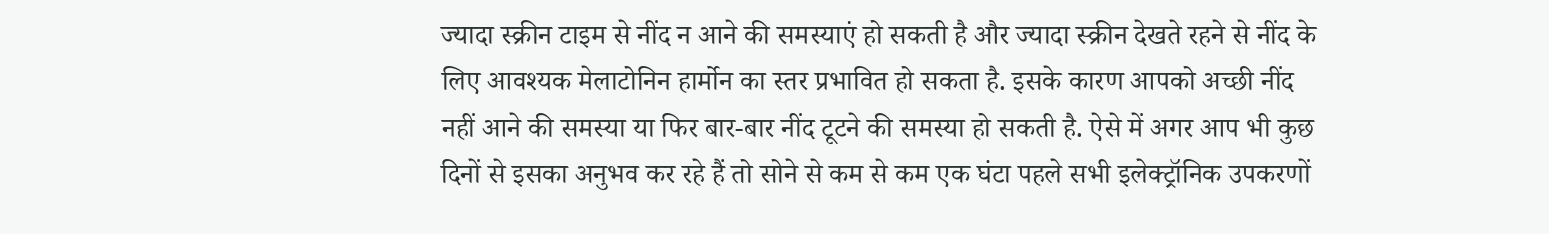ज्यादा स्क्रीन टाइम से नींद न आने की समस्याएं हो सकती है और ज्यादा स्क्रीन देखते रहने से नींद के लिए आवश्यक मेलाटोनिन हार्मोन का स्तर प्रभावित हो सकता है. इसके कारण आपको अच्छी नींद नहीं आने की समस्या या फिर बार-बार नींद टूटने की समस्या हो सकती है. ऐसे में अगर आप भी कुछ दिनों से इसका अनुभव कर रहे हैं तो सोने से कम से कम एक घंटा पहले सभी इलेक्ट्रॉनिक उपकरणों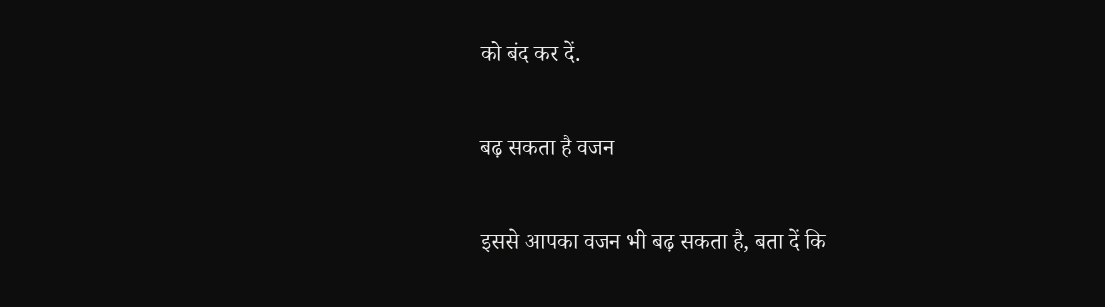को बंद कर दें.

बढ़ सकता है वजन

इससे आपका वजन भी बढ़ सकता है, बता दें कि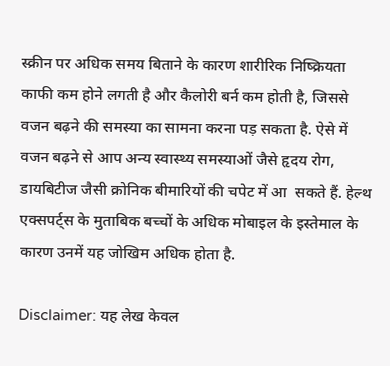स्क्रीन पर अधिक समय बिताने के कारण शारीरिक निष्क्रियता काफी कम होने लगती है और कैलोरी बर्न कम होती है, जिससे वजन बढ़ने की समस्या का सामना करना पड़ सकता है. ऐसे में वजन बढ़ने से आप अन्य स्वास्थ्य समस्याओं जैसे हृदय रोग, डायबिटीज जैसी क्रोनिक बीमारियों की चपेट में आ  सकते हैं. हेल्थ एक्सपर्ट्स के मुताबिक बच्चों के अधिक मोबाइल के इस्तेमाल के कारण उनमें यह जोखिम अधिक होता है.

Disclaimer: यह लेख केवल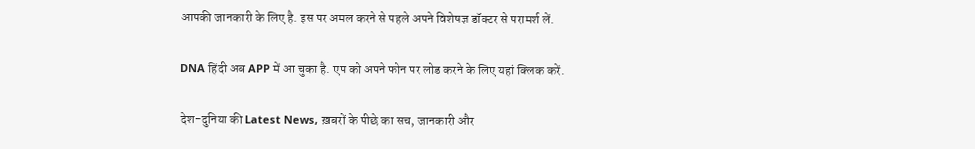आपकी जानकारी के लिए है. इस पर अमल करने से पहले अपने विशेषज्ञ डॉक्टर से परामर्श लें.

DNA हिंदी अब APP में आ चुका है. एप को अपने फोन पर लोड करने के लिए यहां क्लिक करें.

देश-दुनिया की Latest News, ख़बरों के पीछे का सच, जानकारी और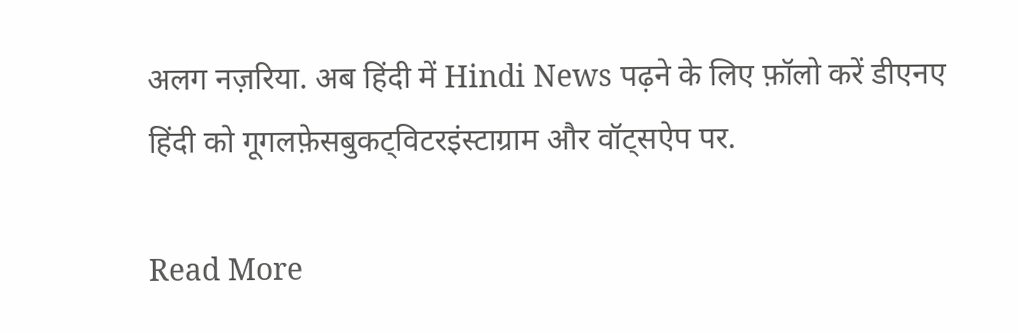अलग नज़रिया. अब हिंदी में Hindi News पढ़ने के लिए फ़ॉलो करें डीएनए हिंदी को गूगलफ़ेसबुकट्विटरइंस्टाग्राम और वॉट्सऐप पर.

Read More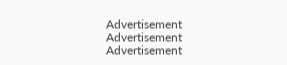Advertisement
Advertisement
Advertisement